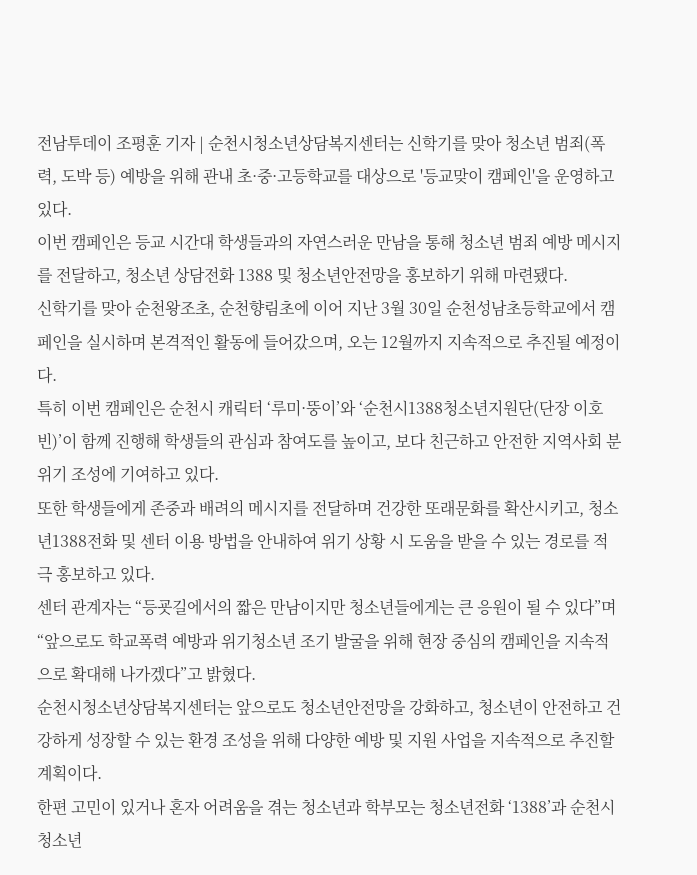전남투데이 조평훈 기자 | 순천시청소년상담복지센터는 신학기를 맞아 청소년 범죄(폭력, 도박 등) 예방을 위해 관내 초·중·고등학교를 대상으로 '등교맞이 캠페인'을 운영하고 있다.
이번 캠페인은 등교 시간대 학생들과의 자연스러운 만남을 통해 청소년 범죄 예방 메시지를 전달하고, 청소년 상담전화 1388 및 청소년안전망을 홍보하기 위해 마련됐다.
신학기를 맞아 순천왕조초, 순천향림초에 이어 지난 3월 30일 순천성남초등학교에서 캠페인을 실시하며 본격적인 활동에 들어갔으며, 오는 12월까지 지속적으로 추진될 예정이다.
특히 이번 캠페인은 순천시 캐릭터 ‘루미·뚱이’와 ‘순천시1388청소년지원단(단장 이호빈)’이 함께 진행해 학생들의 관심과 참여도를 높이고, 보다 친근하고 안전한 지역사회 분위기 조성에 기여하고 있다.
또한 학생들에게 존중과 배려의 메시지를 전달하며 건강한 또래문화를 확산시키고, 청소년1388전화 및 센터 이용 방법을 안내하여 위기 상황 시 도움을 받을 수 있는 경로를 적극 홍보하고 있다.
센터 관계자는 “등굣길에서의 짧은 만남이지만 청소년들에게는 큰 응원이 될 수 있다”며 “앞으로도 학교폭력 예방과 위기청소년 조기 발굴을 위해 현장 중심의 캠페인을 지속적으로 확대해 나가겠다”고 밝혔다.
순천시청소년상담복지센터는 앞으로도 청소년안전망을 강화하고, 청소년이 안전하고 건강하게 성장할 수 있는 환경 조성을 위해 다양한 예방 및 지원 사업을 지속적으로 추진할 계획이다.
한편 고민이 있거나 혼자 어려움을 겪는 청소년과 학부모는 청소년전화 ‘1388’과 순천시청소년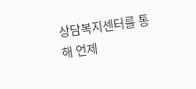상담복지센터를 통해 언제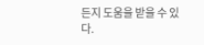든지 도움을 받을 수 있다.